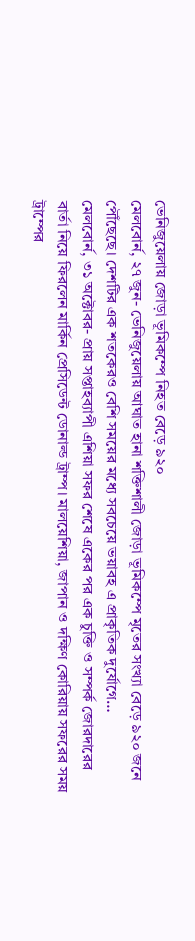ভেনিজুয়েলায় জোড়া ভূমিকম্পে নিহত বেড়ে ৯২০
মেলবোর্ন, ২৭ জুন- ভেনিজুয়েলায় আঘাত হানা শক্তিশালী জোড়া ভূমিকম্পে মৃতের সংখ্যা বেড়ে ৯২০ জনে পৌঁছেছে। দেশটির এক শতকেরও বেশি সময়ের মধ্যে সবচেয়ে ভয়াবহ এ প্রাকৃতিক দুর্যোগে…
মেলবোর্ন, ৩১ অক্টোবর- প্রায় সপ্তাহব্যাপী এশিয়া সফর শেষে একের পর এক চুক্তি ও সম্পর্ক জোরদারের বার্তা নিয়ে ফিরলেন মার্কিন প্রেসিডেন্ট ডোনাল্ড ট্রাম্প। মালয়েশিয়া, জাপান ও দক্ষিণ কোরিয়ায় সফরের সময় ট্রাম্পের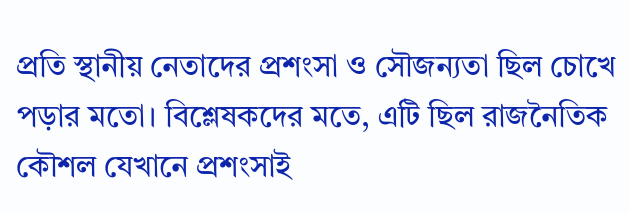প্রতি স্থানীয় নেতাদের প্রশংসা ও সৌজন্যতা ছিল চোখে পড়ার মতো। বিশ্লেষকদের মতে, এটি ছিল রাজনৈতিক কৌশল যেখানে প্রশংসাই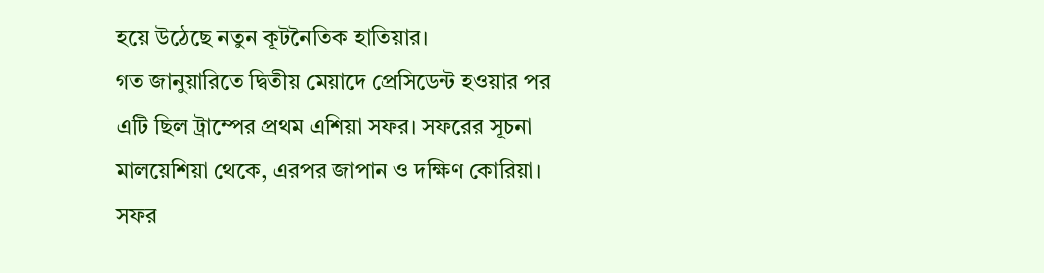হয়ে উঠেছে নতুন কূটনৈতিক হাতিয়ার।
গত জানুয়ারিতে দ্বিতীয় মেয়াদে প্রেসিডেন্ট হওয়ার পর এটি ছিল ট্রাম্পের প্রথম এশিয়া সফর। সফরের সূচনা মালয়েশিয়া থেকে, এরপর জাপান ও দক্ষিণ কোরিয়া। সফর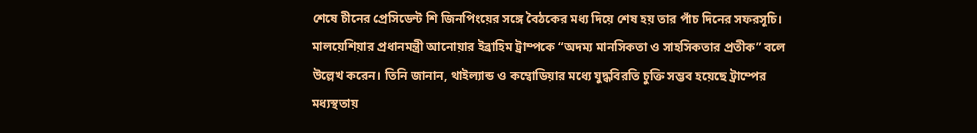শেষে চীনের প্রেসিডেন্ট শি জিনপিংয়ের সঙ্গে বৈঠকের মধ্য দিয়ে শেষ হয় তার পাঁচ দিনের সফরসূচি।
মালয়েশিয়ার প্রধানমন্ত্রী আনোয়ার ইব্রাহিম ট্রাম্পকে “অদম্য মানসিকতা ও সাহসিকতার প্রতীক” বলে উল্লেখ করেন। তিনি জানান, থাইল্যান্ড ও কম্বোডিয়ার মধ্যে যুদ্ধবিরতি চুক্তি সম্ভব হয়েছে ট্রাম্পের মধ্যস্থতায়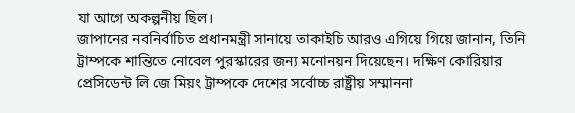যা আগে অকল্পনীয় ছিল।
জাপানের নবনির্বাচিত প্রধানমন্ত্রী সানায়ে তাকাইচি আরও এগিয়ে গিয়ে জানান, তিনি ট্রাম্পকে শান্তিতে নোবেল পুরস্কারের জন্য মনোনয়ন দিয়েছেন। দক্ষিণ কোরিয়ার প্রেসিডেন্ট লি জে মিয়ং ট্রাম্পকে দেশের সর্বোচ্চ রাষ্ট্রীয় সম্মাননা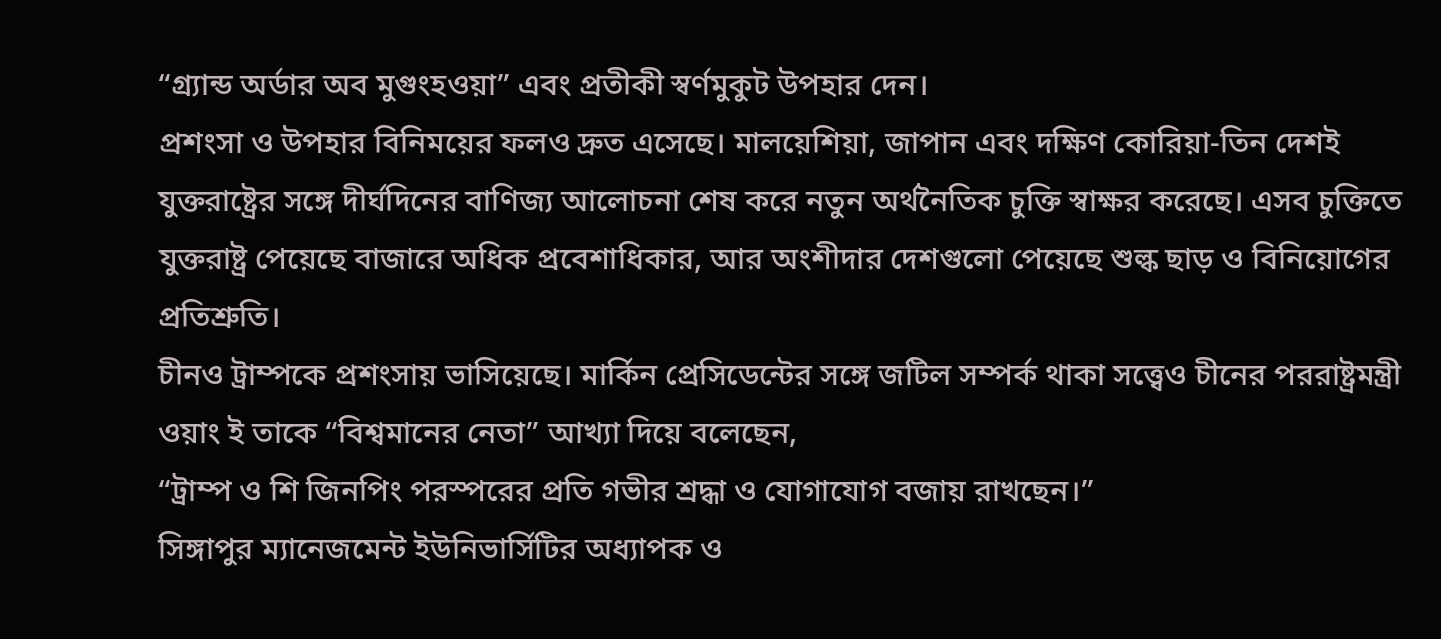“গ্র্যান্ড অর্ডার অব মুগুংহওয়া” এবং প্রতীকী স্বর্ণমুকুট উপহার দেন।
প্রশংসা ও উপহার বিনিময়ের ফলও দ্রুত এসেছে। মালয়েশিয়া, জাপান এবং দক্ষিণ কোরিয়া-তিন দেশই যুক্তরাষ্ট্রের সঙ্গে দীর্ঘদিনের বাণিজ্য আলোচনা শেষ করে নতুন অর্থনৈতিক চুক্তি স্বাক্ষর করেছে। এসব চুক্তিতে যুক্তরাষ্ট্র পেয়েছে বাজারে অধিক প্রবেশাধিকার, আর অংশীদার দেশগুলো পেয়েছে শুল্ক ছাড় ও বিনিয়োগের প্রতিশ্রুতি।
চীনও ট্রাম্পকে প্রশংসায় ভাসিয়েছে। মার্কিন প্রেসিডেন্টের সঙ্গে জটিল সম্পর্ক থাকা সত্ত্বেও চীনের পররাষ্ট্রমন্ত্রী ওয়াং ই তাকে “বিশ্বমানের নেতা” আখ্যা দিয়ে বলেছেন,
“ট্রাম্প ও শি জিনপিং পরস্পরের প্রতি গভীর শ্রদ্ধা ও যোগাযোগ বজায় রাখছেন।”
সিঙ্গাপুর ম্যানেজমেন্ট ইউনিভার্সিটির অধ্যাপক ও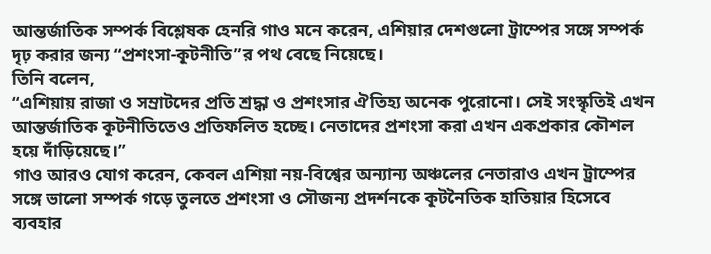আন্তর্জাতিক সম্পর্ক বিশ্লেষক হেনরি গাও মনে করেন, এশিয়ার দেশগুলো ট্রাম্পের সঙ্গে সম্পর্ক দৃঢ় করার জন্য “প্রশংসা-কূটনীতি”র পথ বেছে নিয়েছে।
তিনি বলেন,
“এশিয়ায় রাজা ও সম্রাটদের প্রতি শ্রদ্ধা ও প্রশংসার ঐতিহ্য অনেক পুরোনো। সেই সংস্কৃতিই এখন আন্তর্জাতিক কূটনীতিতেও প্রতিফলিত হচ্ছে। নেতাদের প্রশংসা করা এখন একপ্রকার কৌশল হয়ে দাঁড়িয়েছে।”
গাও আরও যোগ করেন, কেবল এশিয়া নয়-বিশ্বের অন্যান্য অঞ্চলের নেতারাও এখন ট্রাম্পের সঙ্গে ভালো সম্পর্ক গড়ে তুলতে প্রশংসা ও সৌজন্য প্রদর্শনকে কূটনৈতিক হাতিয়ার হিসেবে ব্যবহার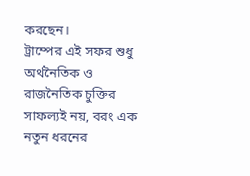করছেন।
ট্রাম্পের এই সফর শুধু অর্থনৈতিক ও রাজনৈতিক চুক্তির সাফল্যই নয়, বরং এক নতুন ধরনের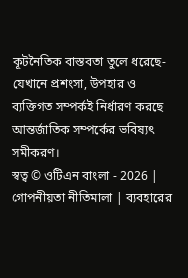কূটনৈতিক বাস্তবতা তুলে ধরেছে-যেখানে প্রশংসা, উপহার ও ব্যক্তিগত সম্পর্কই নির্ধারণ করছে আন্তর্জাতিক সম্পর্কের ভবিষ্যৎ সমীকরণ।
স্বত্ব © ওটিএন বাংলা - 2026 | গোপনীয়তা নীতিমালা | ব্যবহারের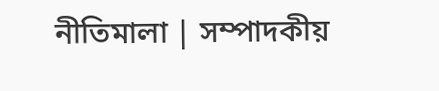নীতিমালা | সম্পাদকীয়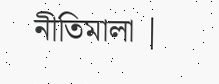নীতিমালা |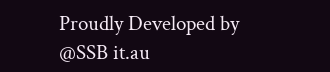Proudly Developed by @SSB it.au